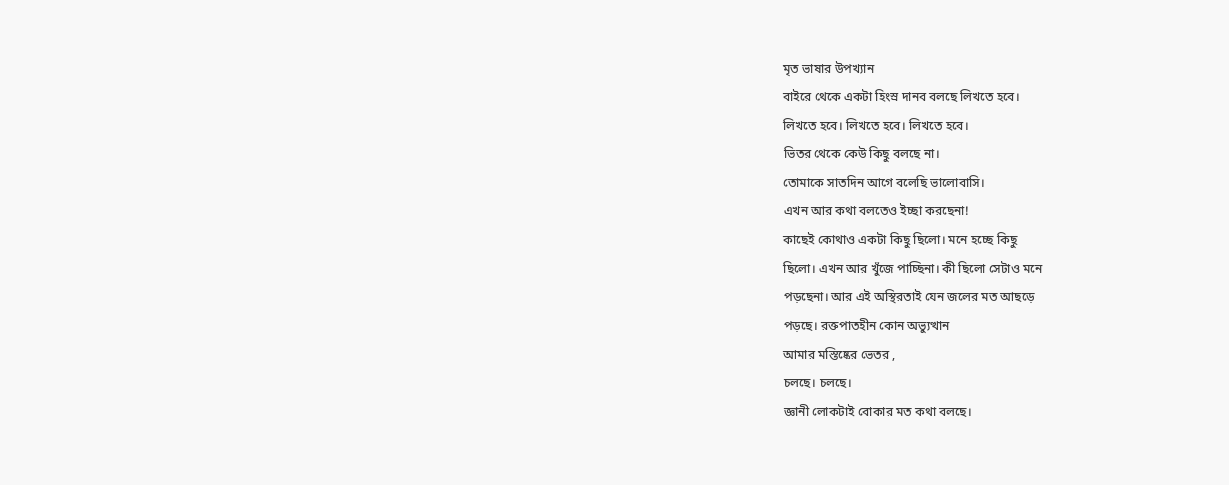মৃত ভাষার উপখ্যান
বাইরে থেকে একটা হিংস্র দানব বলছে লিখতে হবে।
লিখতে হবে। লিখতে হবে। লিখতে হবে।
ভিতর থেকে কেউ কিছু বলছে না।
তোমাকে সাতদিন আগে বলেছি ভালোবাসি।
এখন আর কথা বলতেও ইচ্ছা করছেনা!
কাছেই কোথাও একটা কিছু ছিলো। মনে হচ্ছে কিছু
ছিলো। এখন আর খুঁজে পাচ্ছিনা। কী ছিলো সেটাও মনে
পড়ছেনা। আর এই অস্থিরতাই যেন জলের মত আছড়ে
পড়ছে। রক্তপাতহীন কোন অভ্যুত্থান
আমার মস্তিষ্কের ভেতর ,
চলছে। চলছে।
জ্ঞানী লোকটাই বোকার মত কথা বলছে।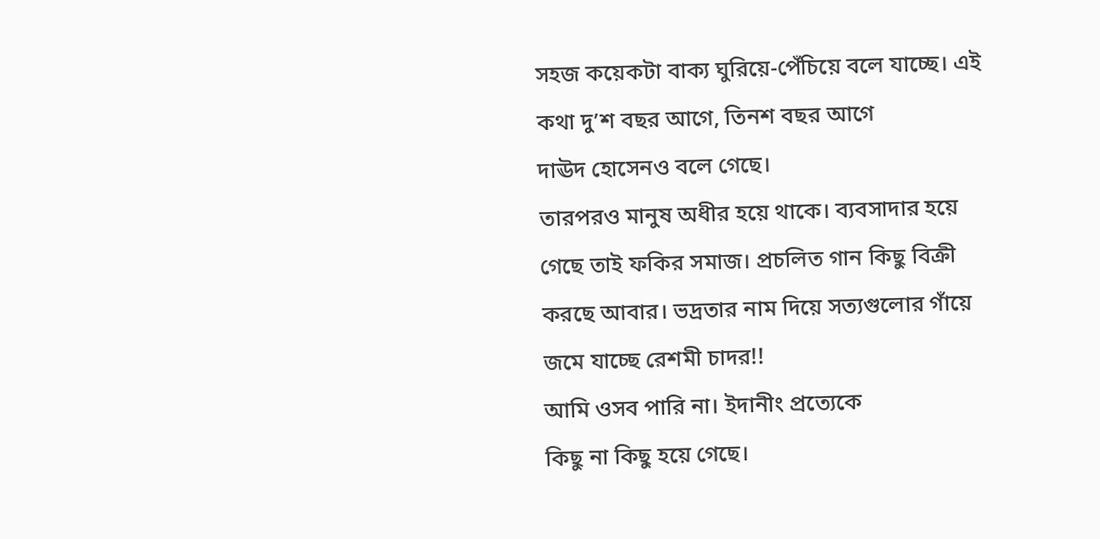সহজ কয়েকটা বাক্য ঘুরিয়ে-পেঁচিয়ে বলে যাচ্ছে। এই
কথা দু’শ বছর আগে, তিনশ বছর আগে
দাঊদ হোসেনও বলে গেছে।
তারপরও মানুষ অধীর হয়ে থাকে। ব্যবসাদার হয়ে
গেছে তাই ফকির সমাজ। প্রচলিত গান কিছু বিক্রী
করছে আবার। ভদ্রতার নাম দিয়ে সত্যগুলোর গাঁয়ে
জমে যাচ্ছে রেশমী চাদর!!
আমি ওসব পারি না। ইদানীং প্রত্যেকে
কিছু না কিছু হয়ে গেছে।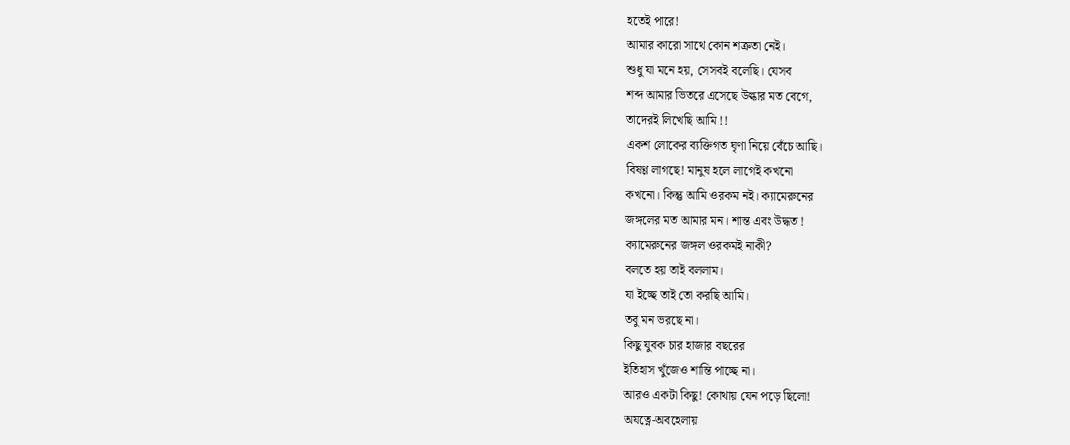হতেই পারে!
আমার কারো সাথে কোন শত্রুতা নেই।
শুধু যা মনে হয়, সেসবই বলেছি। যেসব
শব্দ আমার ভিতরে এসেছে উল্কার মত বেগে,
তাদেরই লিখেছি আমি !!
একশ লোকের ব্যক্তিগত ঘৃণা নিয়ে বেঁচে আছি।
বিষণ্ণ লাগছে! মানুষ হলে লাগেই কখনো
কখনো। কিন্তু আমি ওরকম নই। ক্যামেরুনের
জঙ্গলের মত আমার মন। শান্ত এবং উদ্ধত !
ক্যামেরুনের জঙ্গল ওরকমই নাকী?
বলতে হয় তাই বললাম।
যা ইচ্ছে তাই তো করছি আমি।
তবু মন ভরছে না।
কিছু যুবক চার হাজার বছরের
ইতিহাস খুঁজেও শান্তি পাচ্ছে না।
আরও একটা কিছু! কোথায় যেন পড়ে ছিলো!
অযত্নে-অবহেলায়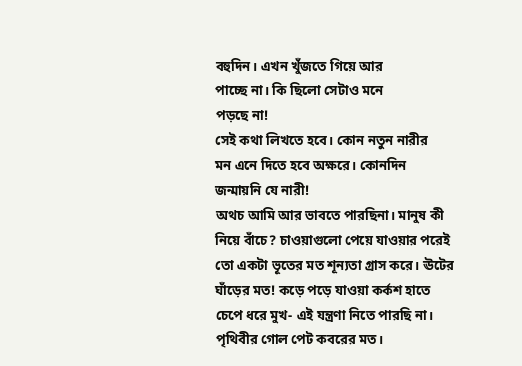বহুদিন। এখন খুঁজতে গিয়ে আর
পাচ্ছে না। কি ছিলো সেটাও মনে
পড়ছে না!
সেই কথা লিখতে হবে। কোন নতুন নারীর
মন এনে দিতে হবে অক্ষরে। কোনদিন
জন্মায়নি যে নারী!
অথচ আমি আর ভাবতে পারছিনা। মানুষ কী
নিয়ে বাঁচে? চাওয়াগুলো পেয়ে যাওয়ার পরেই
তো একটা ভূতের মত শূন্যতা গ্রাস করে। ঊটের
ঘাঁড়ের মত! কড়ে পড়ে যাওয়া কর্কশ হাতে
চেপে ধরে মুখ- এই যন্ত্রণা নিতে পারছি না।
পৃথিবীর গোল পেট কবরের মত।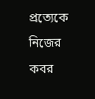প্রত্যেকে নিজের কবর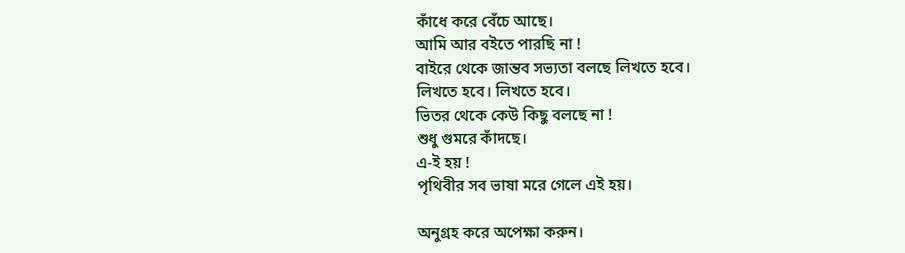কাঁধে করে বেঁচে আছে।
আমি আর বইতে পারছি না !
বাইরে থেকে জান্তব সভ্যতা বলছে লিখতে হবে।
লিখতে হবে। লিখতে হবে।
ভিতর থেকে কেউ কিছু বলছে না !
শুধু গুমরে কাঁদছে।
এ-ই হয় !
পৃথিবীর সব ভাষা মরে গেলে এই হয়।

অনুগ্রহ করে অপেক্ষা করুন।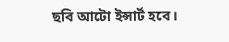ছবি আটো ইন্সার্ট হবে।